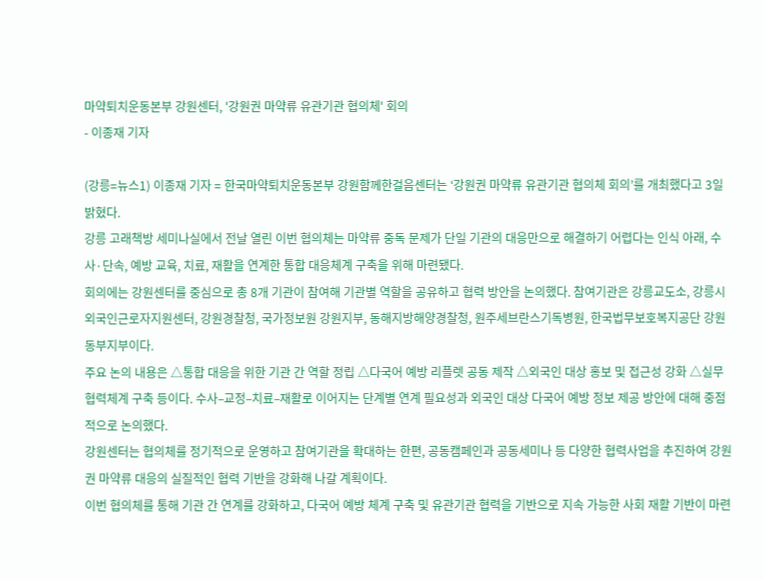마약퇴치운동본부 강원센터, '강원권 마약류 유관기관 협의체' 회의
- 이종재 기자

(강릉=뉴스1) 이종재 기자 = 한국마약퇴치운동본부 강원함께한걸음센터는 ‘강원권 마약류 유관기관 협의체 회의’를 개최했다고 3일 밝혔다.
강릉 고래책방 세미나실에서 전날 열린 이번 협의체는 마약류 중독 문제가 단일 기관의 대응만으로 해결하기 어렵다는 인식 아래, 수사·단속, 예방 교육, 치료, 재활을 연계한 통합 대응체계 구축을 위해 마련됐다.
회의에는 강원센터를 중심으로 총 8개 기관이 참여해 기관별 역할을 공유하고 협력 방안을 논의했다. 참여기관은 강릉교도소, 강릉시외국인근로자지원센터, 강원경찰청, 국가정보원 강원지부, 동해지방해양경찰청, 원주세브란스기독병원, 한국법무보호복지공단 강원동부지부이다.
주요 논의 내용은 △통합 대응을 위한 기관 간 역할 정립 △다국어 예방 리플렛 공동 제작 △외국인 대상 홍보 및 접근성 강화 △실무 협력체계 구축 등이다. 수사–교정–치료–재활로 이어지는 단계별 연계 필요성과 외국인 대상 다국어 예방 정보 제공 방안에 대해 중점적으로 논의했다.
강원센터는 협의체를 정기적으로 운영하고 참여기관을 확대하는 한편, 공동캠페인과 공동세미나 등 다양한 협력사업을 추진하여 강원권 마약류 대응의 실질적인 협력 기반을 강화해 나갈 계획이다.
이번 협의체를 통해 기관 간 연계를 강화하고, 다국어 예방 체계 구축 및 유관기관 협력을 기반으로 지속 가능한 사회 재활 기반이 마련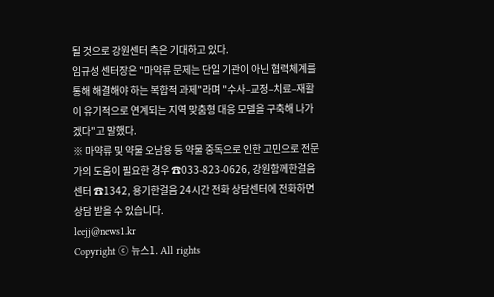될 것으로 강원센터 측은 기대하고 있다.
임규성 센터장은 "마약류 문제는 단일 기관이 아닌 협력체계를 통해 해결해야 하는 복합적 과제"라며 "수사–교정–치료–재활이 유기적으로 연계되는 지역 맞춤형 대응 모델을 구축해 나가겠다"고 말했다.
※ 마약류 및 약물 오남용 등 약물 중독으로 인한 고민으로 전문가의 도움이 필요한 경우 ☎033-823-0626, 강원함께한걸음센터 ☎1342, 용기한걸음 24시간 전화 상담센터에 전화하면 상담 받을 수 있습니다.
leejj@news1.kr
Copyright ⓒ 뉴스1. All rights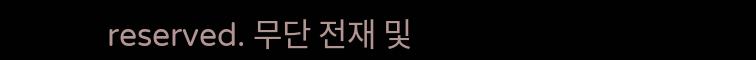reserved. 무단 전재 및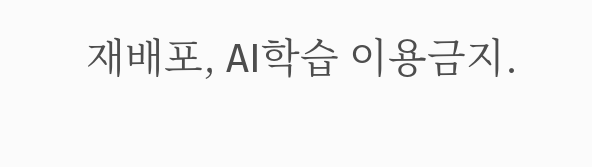재배포, AI학습 이용금지.